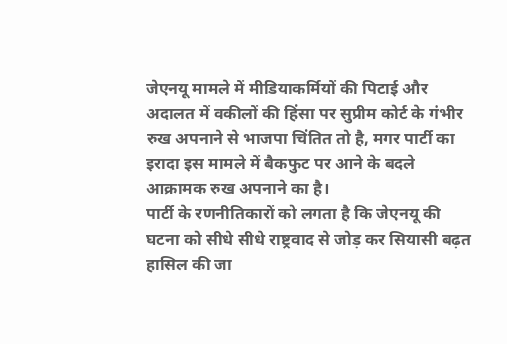जेएनयू मामले में मीडियाकर्मियों की पिटाई और अदालत में वकीलों की हिंसा पर सुप्रीम कोर्ट के गंभीर रुख अपनाने से भाजपा चिंतित तो है, मगर पार्टी का इरादा इस मामले में बैकफुट पर आने के बदले आक्रामक रुख अपनाने का है।
पार्टी के रणनीतिकारों को लगता है कि जेएनयू की घटना को सीधे सीधे राष्ट्रवाद से जोड़ कर सियासी बढ़त हासिल की जा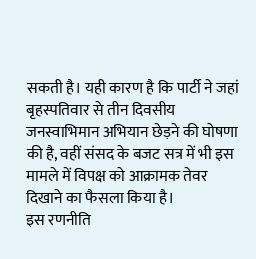सकती है। यही कारण है कि पार्टी ने जहां बृहस्पतिवार से तीन दिवसीय जनस्वाभिमान अभियान छेड़ने की घोषणा की है, वहीं संसद के बजट सत्र में भी इस मामले में विपक्ष को आक्रामक तेवर दिखाने का फैसला किया है।
इस रणनीति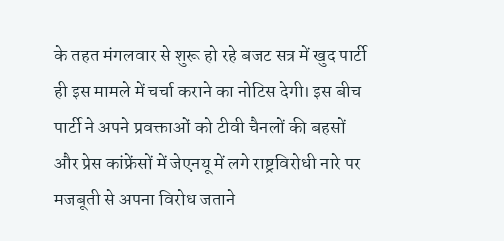के तहत मंगलवार से शुरू हो रहे बजट सत्र में खुद पार्टी ही इस मामले में चर्चा कराने का नोटिस देगी। इस बीच पार्टी ने अपने प्रवक्ताओं को टीवी चैनलों की बहसों और प्रेस कांफ्रेंसों में जेएनयू में लगे राष्ट्रविरोधी नारे पर मजबूती से अपना विरोध जताने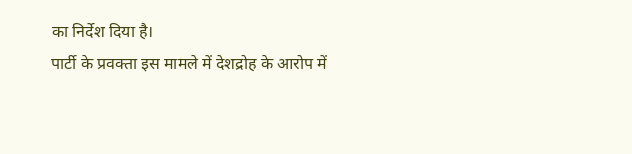का निर्देश दिया है।
पार्टी के प्रवक्ता इस मामले में देशद्रोह के आरोप में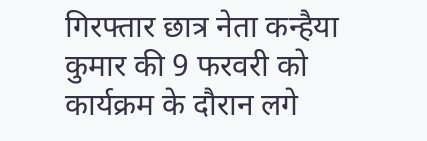गिरफ्तार छात्र नेता कन्हैया कुमार की 9 फरवरी को कार्यक्रम के दौरान लगे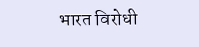भारत विरोधी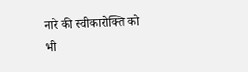नारे की स्वीकारोक्ति को भी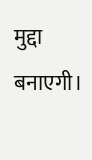मुद्दा बनाएगी।